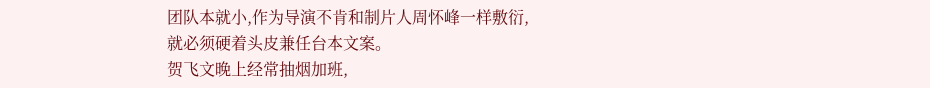团队本就小,作为导演不肯和制片人周怀峰一样敷衍,就必须硬着头皮兼任台本文案。
贺飞文晚上经常抽烟加班,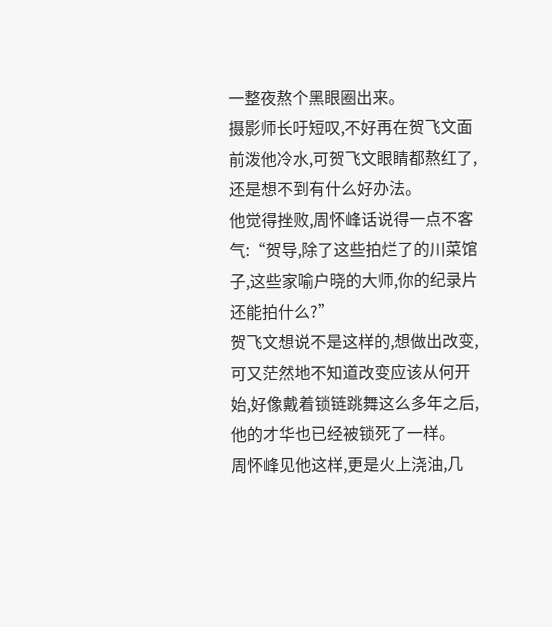一整夜熬个黑眼圈出来。
摄影师长吁短叹,不好再在贺飞文面前泼他冷水,可贺飞文眼睛都熬红了,还是想不到有什么好办法。
他觉得挫败,周怀峰话说得一点不客气:“贺导,除了这些拍烂了的川菜馆子,这些家喻户晓的大师,你的纪录片还能拍什么?”
贺飞文想说不是这样的,想做出改变,可又茫然地不知道改变应该从何开始,好像戴着锁链跳舞这么多年之后,他的才华也已经被锁死了一样。
周怀峰见他这样,更是火上浇油,几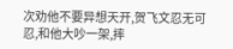次劝他不要异想天开,贺飞文忍无可忍,和他大吵一架,摔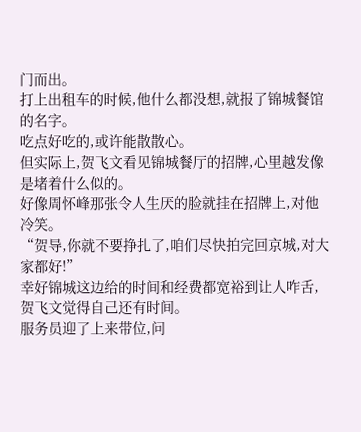门而出。
打上出租车的时候,他什么都没想,就报了锦城餐馆的名字。
吃点好吃的,或许能散散心。
但实际上,贺飞文看见锦城餐厅的招牌,心里越发像是堵着什么似的。
好像周怀峰那张令人生厌的脸就挂在招牌上,对他冷笑。
“贺导,你就不要挣扎了,咱们尽快拍完回京城,对大家都好!”
幸好锦城这边给的时间和经费都宽裕到让人咋舌,贺飞文觉得自己还有时间。
服务员迎了上来带位,问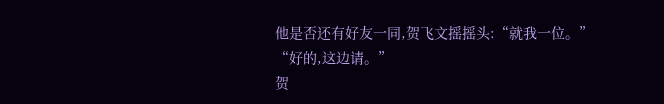他是否还有好友一同,贺飞文摇摇头:“就我一位。”
“好的,这边请。”
贺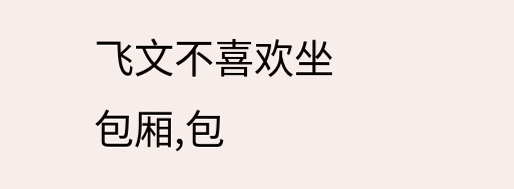飞文不喜欢坐包厢,包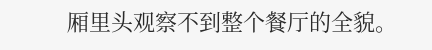厢里头观察不到整个餐厅的全貌。